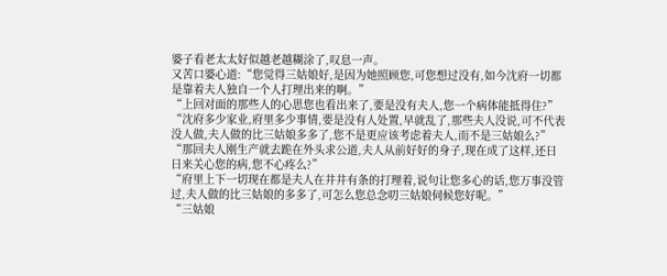婆子看老太太好似越老越糊涂了,叹息一声。
又苦口婆心道:“您觉得三姑娘好,是因为她照顾您,可您想过没有,如今沈府一切都是靠着夫人独自一个人打理出来的啊。”
“上回对面的那些人的心思您也看出来了,要是没有夫人,您一个病体能抵得住?”
“沈府多少家业,府里多少事情,要是没有人处置,早就乱了,那些夫人没说,可不代表没人做,夫人做的比三姑娘多多了,您不是更应该考虑着夫人,而不是三姑娘么?”
“那回夫人刚生产就去跪在外头求公道,夫人从前好好的身子,现在成了这样,还日日来关心您的病,您不心疼么?”
“府里上下一切现在都是夫人在井井有条的打理着,说句让您多心的话,您万事没管过,夫人做的比三姑娘的多多了,可怎么您总念叨三姑娘伺候您好呢。”
“三姑娘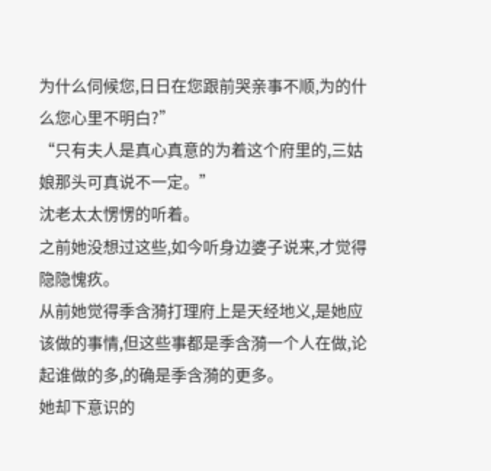为什么伺候您,日日在您跟前哭亲事不顺,为的什么您心里不明白?”
“只有夫人是真心真意的为着这个府里的,三姑娘那头可真说不一定。”
沈老太太愣愣的听着。
之前她没想过这些,如今听身边婆子说来,才觉得隐隐愧疚。
从前她觉得季含漪打理府上是天经地义,是她应该做的事情,但这些事都是季含漪一个人在做,论起谁做的多,的确是季含漪的更多。
她却下意识的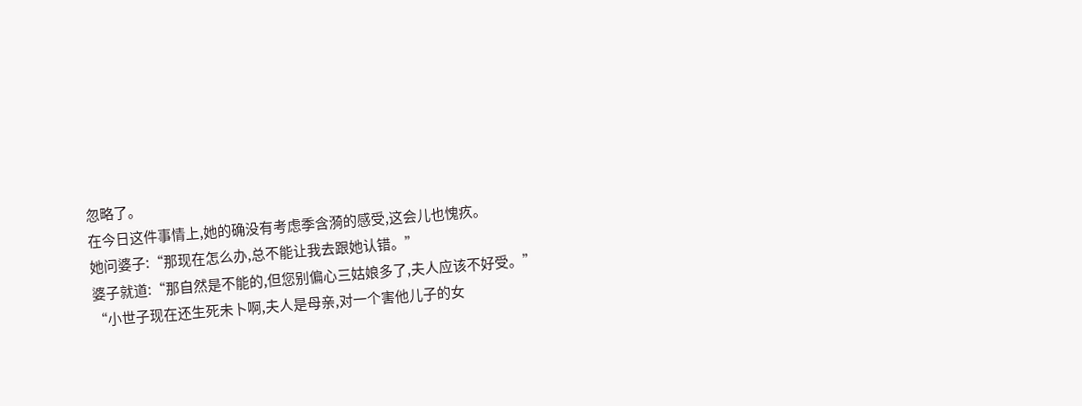忽略了。
在今日这件事情上,她的确没有考虑季含漪的感受,这会儿也愧疚。
她问婆子:“那现在怎么办,总不能让我去跟她认错。”
婆子就道:“那自然是不能的,但您别偏心三姑娘多了,夫人应该不好受。”
“小世子现在还生死未卜啊,夫人是母亲,对一个害他儿子的女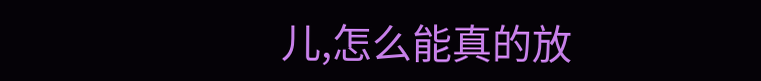儿,怎么能真的放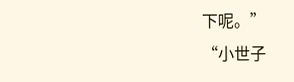下呢。”
“小世子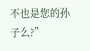不也是您的孙子么?”